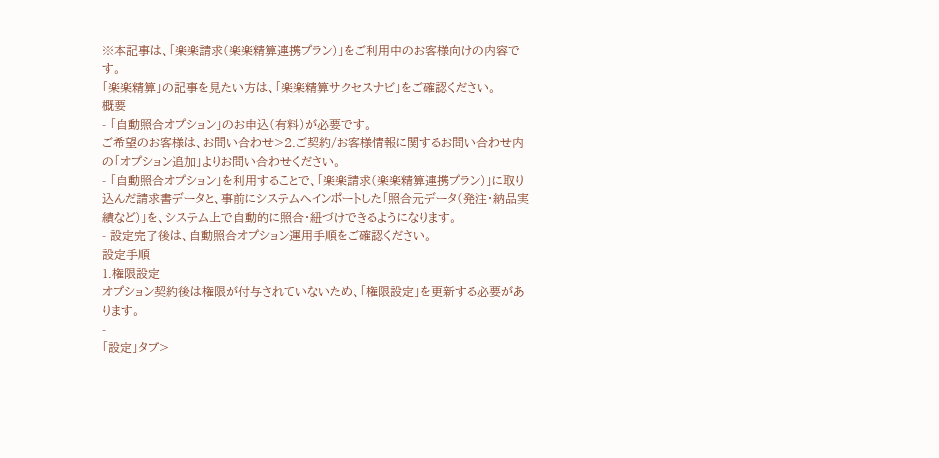※本記事は、「楽楽請求(楽楽精算連携プラン)」をご利用中のお客様向けの内容です。
「楽楽精算」の記事を見たい方は、「楽楽精算サクセスナビ」をご確認ください。
概要
- 「自動照合オプション」のお申込(有料)が必要です。
ご希望のお客様は、お問い合わせ>2.ご契約/お客様情報に関するお問い合わせ内の「オプション追加」よりお問い合わせください。
- 「自動照合オプション」を利用することで、「楽楽請求(楽楽精算連携プラン)」に取り込んだ請求書データと、事前にシステムへインポートした「照合元データ(発注・納品実績など)」を、システム上で自動的に照合・紐づけできるようになります。
- 設定完了後は、自動照合オプション運用手順をご確認ください。
設定手順
1.権限設定
オプション契約後は権限が付与されていないため、「権限設定」を更新する必要があります。
-
「設定」タブ>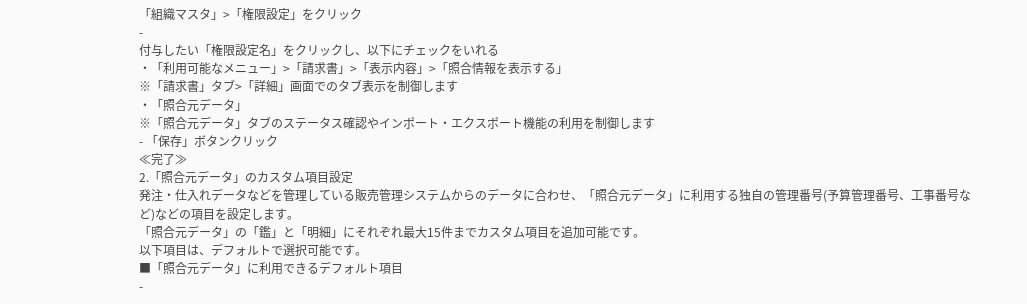「組織マスタ」>「権限設定」をクリック
-
付与したい「権限設定名」をクリックし、以下にチェックをいれる
・「利用可能なメニュー」>「請求書」>「表示内容」>「照合情報を表示する」
※「請求書」タブ>「詳細」画面でのタブ表示を制御します
・「照合元データ」
※「照合元データ」タブのステータス確認やインポート・エクスポート機能の利用を制御します
- 「保存」ボタンクリック
≪完了≫
2.「照合元データ」のカスタム項目設定
発注・仕入れデータなどを管理している販売管理システムからのデータに合わせ、「照合元データ」に利用する独自の管理番号(予算管理番号、工事番号など)などの項目を設定します。
「照合元データ」の「鑑」と「明細」にそれぞれ最大15件までカスタム項目を追加可能です。
以下項目は、デフォルトで選択可能です。
■「照合元データ」に利用できるデフォルト項目
-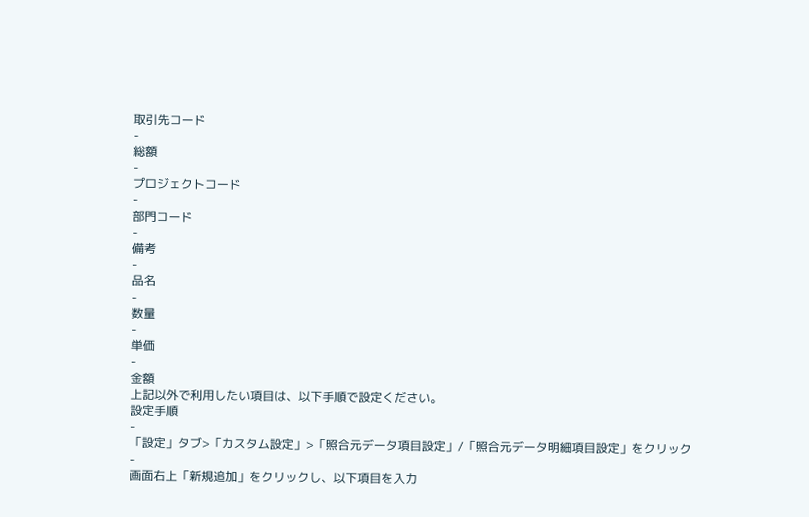取引先コード
-
総額
-
プロジェクトコード
-
部門コード
-
備考
-
品名
-
数量
-
単価
-
金額
上記以外で利用したい項目は、以下手順で設定ください。
設定手順
-
「設定」タブ>「カスタム設定」>「照合元データ項目設定」/「照合元データ明細項目設定」をクリック
-
画面右上「新規追加」をクリックし、以下項目を入力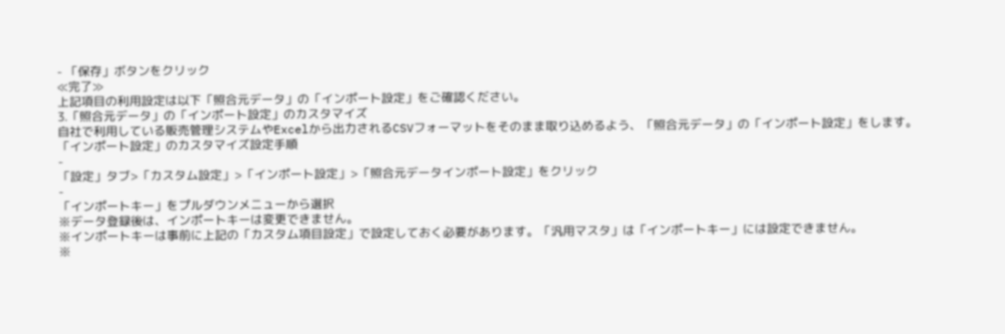- 「保存」ボタンをクリック
≪完了≫
上記項目の利用設定は以下「照合元データ」の「インポート設定」をご確認ください。
3.「照合元データ」の「インポート設定」のカスタマイズ
自社で利用している販売管理システムやExcelから出力されるCSVフォーマットをそのまま取り込めるよう、「照合元データ」の「インポート設定」をします。
「インポート設定」のカスタマイズ設定手順
-
「設定」タブ>「カスタム設定」>「インポート設定」>「照合元データインポート設定」をクリック
-
「インポートキー」をプルダウンメニューから選択
※データ登録後は、インポートキーは変更できません。
※インポートキーは事前に上記の「カスタム項目設定」で設定しておく必要があります。「汎用マスタ」は「インポートキー」には設定できません。
※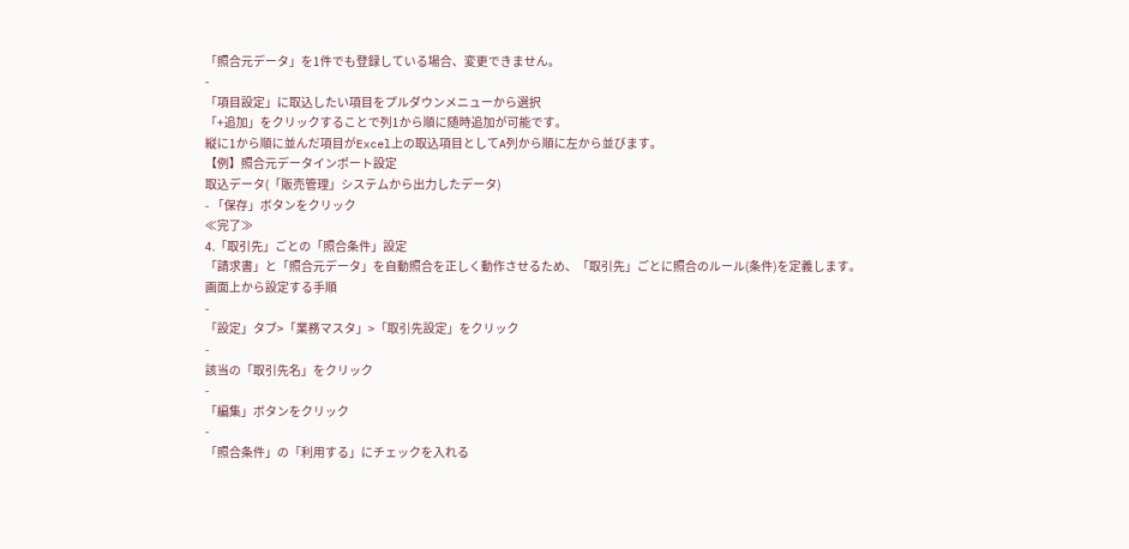「照合元データ」を1件でも登録している場合、変更できません。
-
「項目設定」に取込したい項目をプルダウンメニューから選択
「+追加」をクリックすることで列1から順に随時追加が可能です。
縦に1から順に並んだ項目がExcel上の取込項目としてA列から順に左から並びます。
【例】照合元データインポート設定
取込データ(「販売管理」システムから出力したデータ)
- 「保存」ボタンをクリック
≪完了≫
4.「取引先」ごとの「照合条件」設定
「請求書」と「照合元データ」を自動照合を正しく動作させるため、「取引先」ごとに照合のルール(条件)を定義します。
画面上から設定する手順
-
「設定」タブ>「業務マスタ」>「取引先設定」をクリック
-
該当の「取引先名」をクリック
-
「編集」ボタンをクリック
-
「照合条件」の「利用する」にチェックを入れる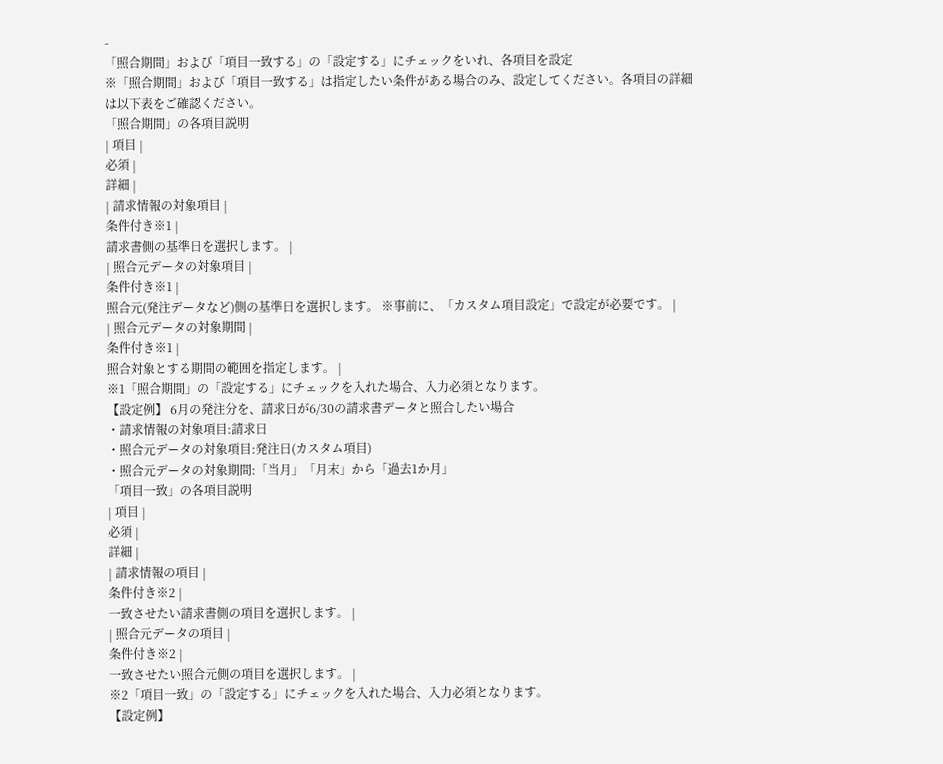-
「照合期間」および「項目一致する」の「設定する」にチェックをいれ、各項目を設定
※「照合期間」および「項目一致する」は指定したい条件がある場合のみ、設定してください。各項目の詳細は以下表をご確認ください。
「照合期間」の各項目説明
| 項目 |
必須 |
詳細 |
| 請求情報の対象項目 |
条件付き※1 |
請求書側の基準日を選択します。 |
| 照合元データの対象項目 |
条件付き※1 |
照合元(発注データなど)側の基準日を選択します。 ※事前に、「カスタム項目設定」で設定が必要です。 |
| 照合元データの対象期間 |
条件付き※1 |
照合対象とする期間の範囲を指定します。 |
※1「照合期間」の「設定する」にチェックを入れた場合、入力必須となります。
【設定例】 6月の発注分を、請求日が6/30の請求書データと照合したい場合
・請求情報の対象項目:請求日
・照合元データの対象項目:発注日(カスタム項目)
・照合元データの対象期間:「当月」「月末」から「過去1か月」
「項目一致」の各項目説明
| 項目 |
必須 |
詳細 |
| 請求情報の項目 |
条件付き※2 |
一致させたい請求書側の項目を選択します。 |
| 照合元データの項目 |
条件付き※2 |
一致させたい照合元側の項目を選択します。 |
※2「項目一致」の「設定する」にチェックを入れた場合、入力必須となります。
【設定例】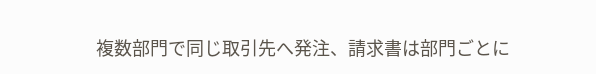複数部門で同じ取引先へ発注、請求書は部門ごとに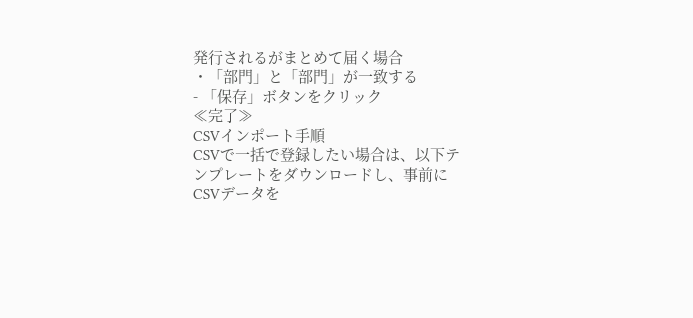発行されるがまとめて届く場合
・「部門」と「部門」が一致する
- 「保存」ボタンをクリック
≪完了≫
CSVインポート手順
CSVで一括で登録したい場合は、以下テンプレートをダウンロードし、事前にCSVデータを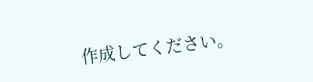作成してください。